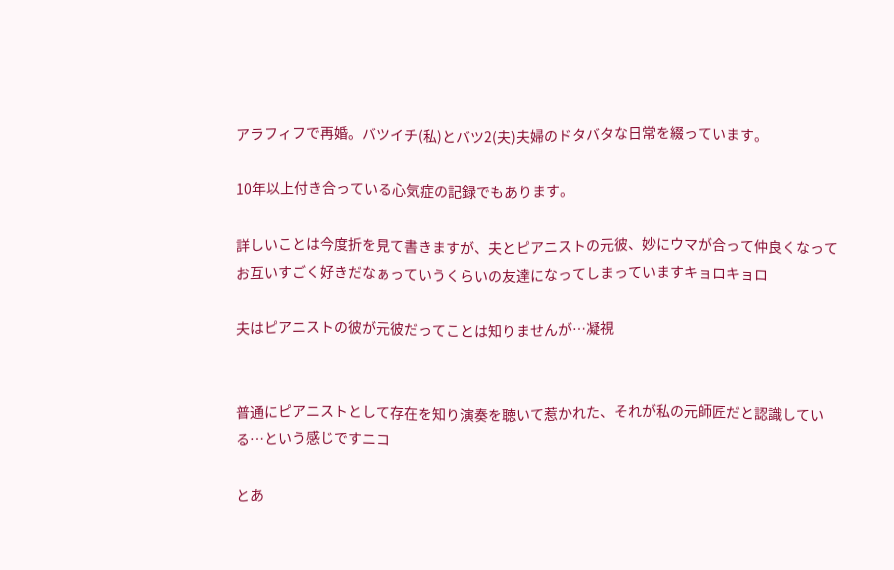アラフィフで再婚。バツイチ(私)とバツ2(夫)夫婦のドタバタな日常を綴っています。

10年以上付き合っている心気症の記録でもあります。

詳しいことは今度折を見て書きますが、夫とピアニストの元彼、妙にウマが合って仲良くなってお互いすごく好きだなぁっていうくらいの友達になってしまっていますキョロキョロ

夫はピアニストの彼が元彼だってことは知りませんが…凝視


普通にピアニストとして存在を知り演奏を聴いて惹かれた、それが私の元師匠だと認識している…という感じですニコ

とあ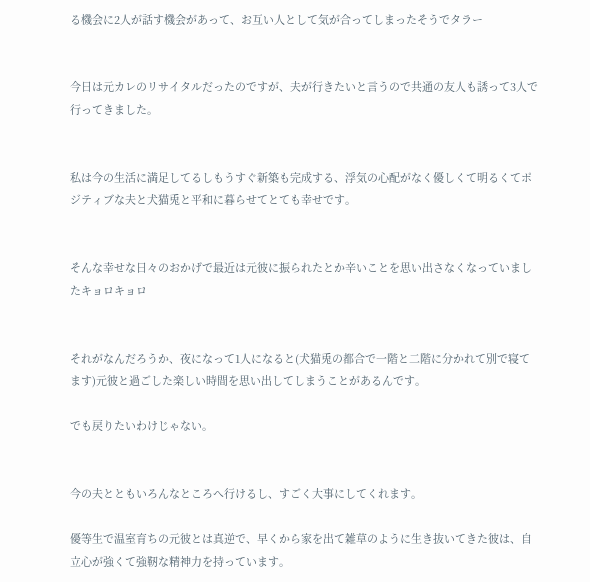る機会に2人が話す機会があって、お互い人として気が合ってしまったそうでタラー


今日は元カレのリサイタルだったのですが、夫が行きたいと言うので共通の友人も誘って3人で行ってきました。


私は今の生活に満足してるしもうすぐ新築も完成する、浮気の心配がなく優しくて明るくてポジティブな夫と犬猫兎と平和に暮らせてとても幸せです。


そんな幸せな日々のおかげで最近は元彼に振られたとか辛いことを思い出さなくなっていましたキョロキョロ


それがなんだろうか、夜になって1人になると(犬猫兎の都合で一階と二階に分かれて別で寝てます)元彼と過ごした楽しい時間を思い出してしまうことがあるんです。

でも戻りたいわけじゃない。


今の夫とともいろんなところへ行けるし、すごく大事にしてくれます。

優等生で温室育ちの元彼とは真逆で、早くから家を出て雑草のように生き抜いてきた彼は、自立心が強くて強靭な精神力を持っています。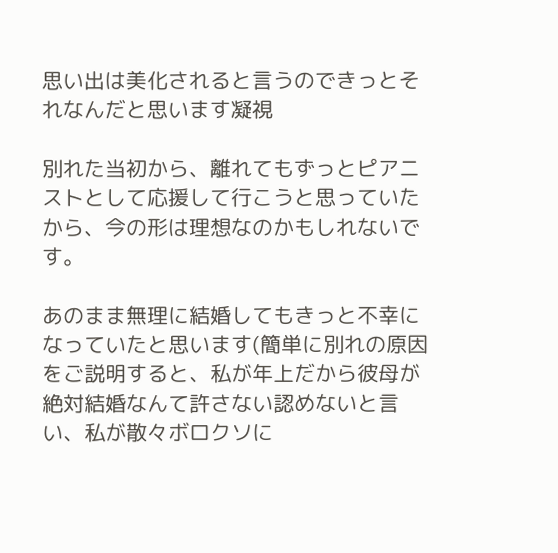思い出は美化されると言うのできっとそれなんだと思います凝視

別れた当初から、離れてもずっとピアニストとして応援して行こうと思っていたから、今の形は理想なのかもしれないです。

あのまま無理に結婚してもきっと不幸になっていたと思います(簡単に別れの原因をご説明すると、私が年上だから彼母が絶対結婚なんて許さない認めないと言い、私が散々ボロクソに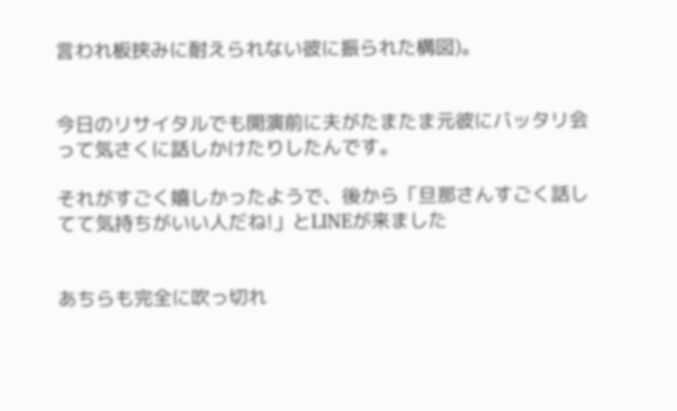言われ板挟みに耐えられない彼に振られた構図)。


今日のリサイタルでも開演前に夫がたまたま元彼にバッタリ会って気さくに話しかけたりしたんです。

それがすごく嬉しかったようで、後から「旦那さんすごく話してて気持ちがいい人だね!」とLINEが来ました


あちらも完全に吹っ切れ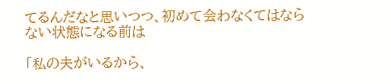てるんだなと思いつつ、初めて会わなくてはならない状態になる前は

「私の夫がいるから、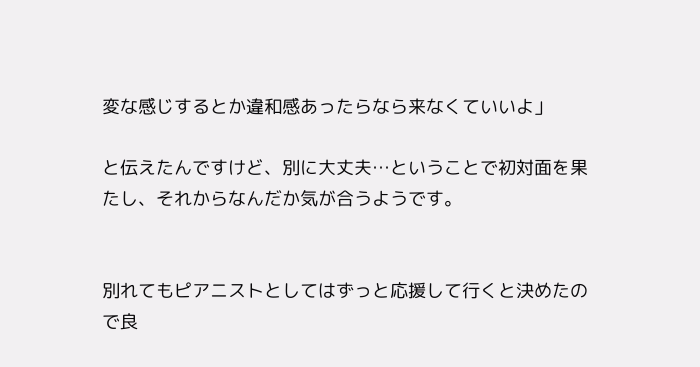変な感じするとか違和感あったらなら来なくていいよ」

と伝えたんですけど、別に大丈夫…ということで初対面を果たし、それからなんだか気が合うようです。


別れてもピアニストとしてはずっと応援して行くと決めたので良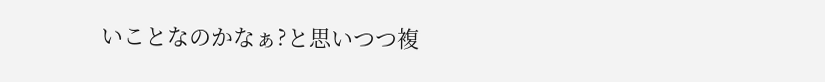いことなのかなぁ?と思いつつ複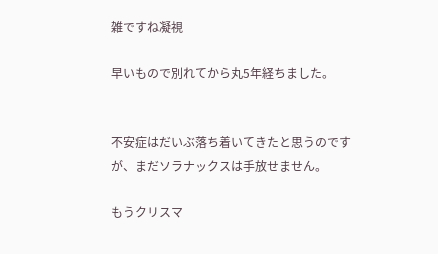雑ですね凝視

早いもので別れてから丸5年経ちました。


不安症はだいぶ落ち着いてきたと思うのですが、まだソラナックスは手放せません。

もうクリスマ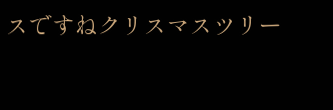スですねクリスマスツリー